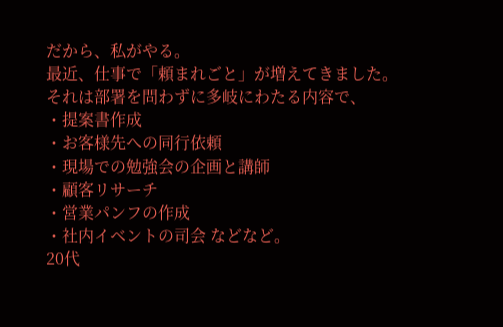だから、私がやる。
最近、仕事で「頼まれごと」が増えてきました。
それは部署を問わずに多岐にわたる内容で、
・提案書作成
・お客様先への同行依頼
・現場での勉強会の企画と講師
・顧客リサーチ
・営業パンフの作成
・社内イベントの司会 などなど。
20代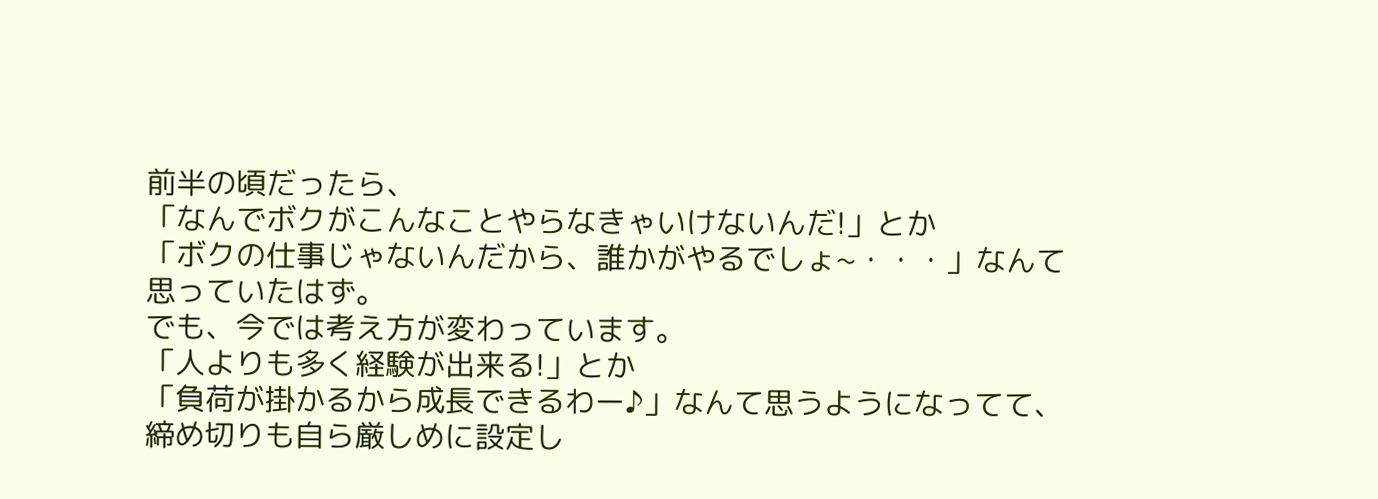前半の頃だったら、
「なんでボクがこんなことやらなきゃいけないんだ!」とか
「ボクの仕事じゃないんだから、誰かがやるでしょ~・・・」なんて
思っていたはず。
でも、今では考え方が変わっています。
「人よりも多く経験が出来る!」とか
「負荷が掛かるから成長できるわー♪」なんて思うようになってて、
締め切りも自ら厳しめに設定し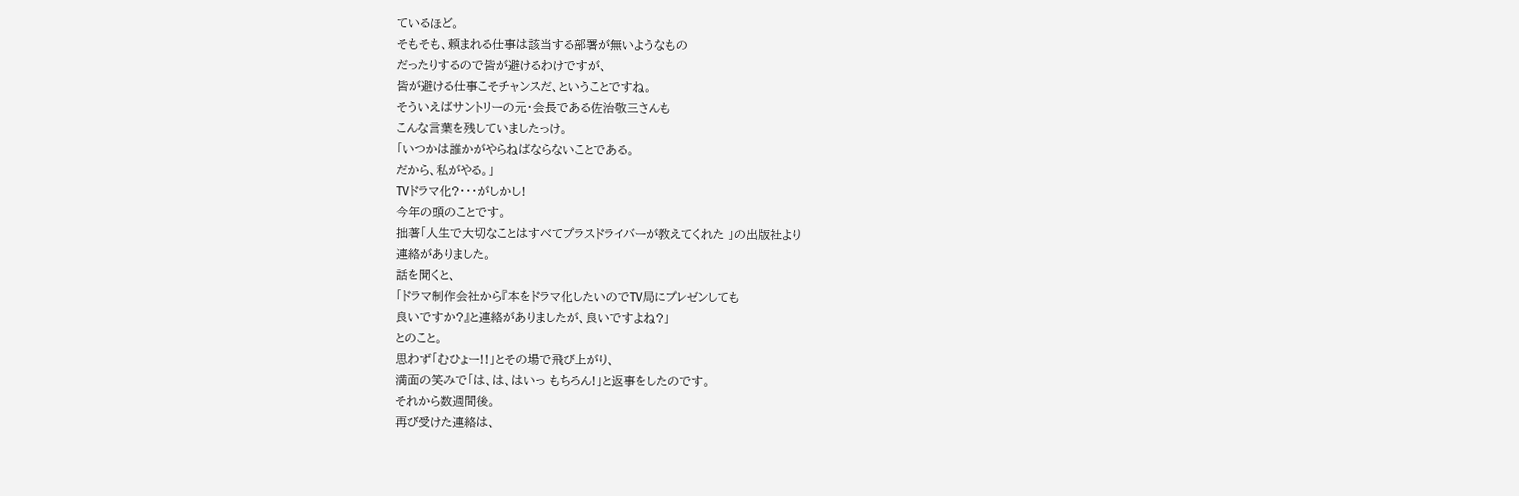ているほど。
そもそも、頼まれる仕事は該当する部署が無いようなもの
だったりするので皆が避けるわけですが、
皆が避ける仕事こそチャンスだ、ということですね。
そういえばサントリーの元・会長である佐治敬三さんも
こんな言葉を残していましたっけ。
「いつかは誰かがやらねばならないことである。
だから、私がやる。」
TVドラマ化?・・・がしかし!
今年の頭のことです。
拙著「人生で大切なことはすべてプラスドライバーが教えてくれた 」の出版社より
連絡がありました。
話を聞くと、
「ドラマ制作会社から『本をドラマ化したいのでTV局にプレゼンしても
良いですか?』と連絡がありましたが、良いですよね?」
とのこと。
思わず「むひょー!!」とその場で飛び上がり、
満面の笑みで「は、は、はいっ もちろん!」と返事をしたのです。
それから数週間後。
再び受けた連絡は、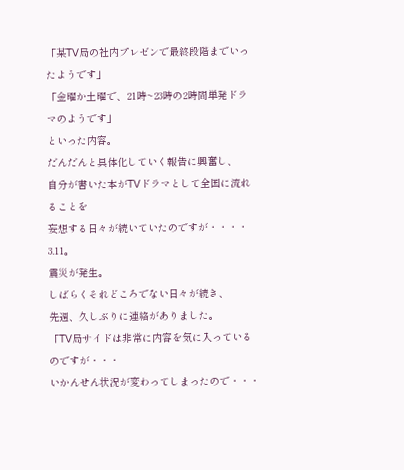「某TV局の社内プレゼンで最終段階までいったようです」
「金曜か土曜で、21時~23時の2時間単発ドラマのようです」
といった内容。
だんだんと具体化していく報告に興奮し、
自分が書いた本がTVドラマとして全国に流れることを
妄想する日々が続いていたのですが・・・・
3.11。
震災が発生。
しばらくそれどころでない日々が続き、
先週、久しぶりに連絡がありました。
「TV局サイドは非常に内容を気に入っているのですが・・・
いかんせん状況が変わってしまったので・・・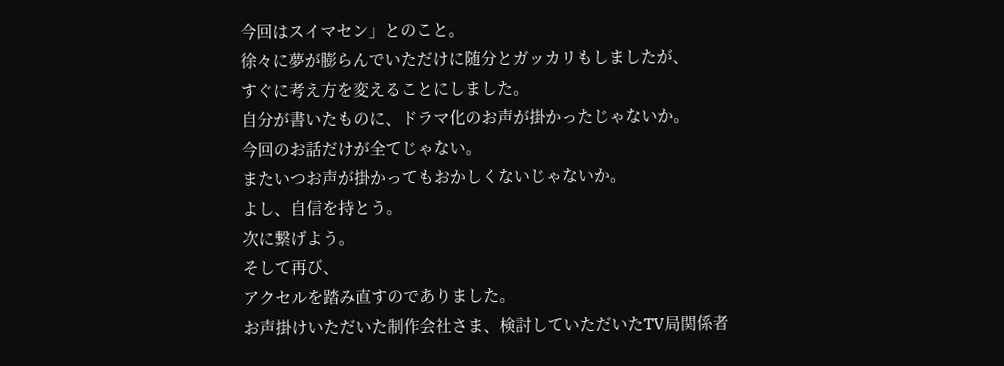今回はスイマセン」とのこと。
徐々に夢が膨らんでいただけに随分とガッカリもしましたが、
すぐに考え方を変えることにしました。
自分が書いたものに、ドラマ化のお声が掛かったじゃないか。
今回のお話だけが全てじゃない。
またいつお声が掛かってもおかしくないじゃないか。
よし、自信を持とう。
次に繋げよう。
そして再び、
アクセルを踏み直すのでありました。
お声掛けいただいた制作会社さま、検討していただいたTV局関係者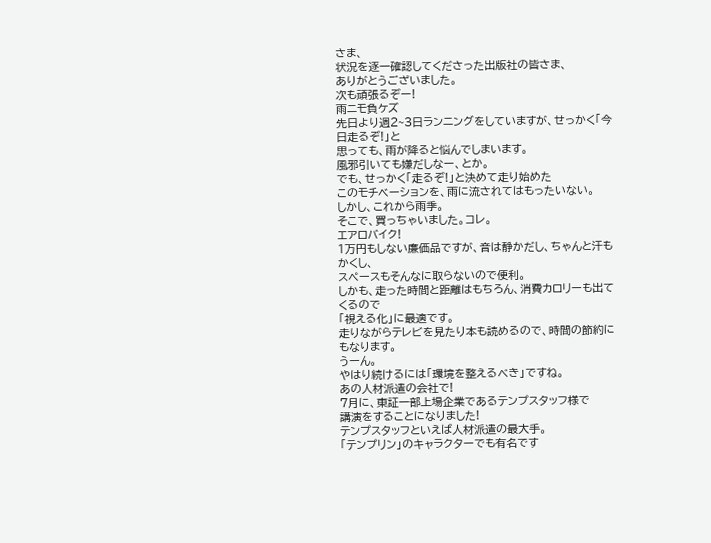さま、
状況を逐一確認してくださった出版社の皆さま、
ありがとうございました。
次も頑張るぞー!
雨ニモ負ケズ
先日より週2~3日ランニングをしていますが、せっかく「今日走るぞ!」と
思っても、雨が降ると悩んでしまいます。
風邪引いても嫌だしなー、とか。
でも、せっかく「走るぞ!」と決めて走り始めた
このモチベーションを、雨に流されてはもったいない。
しかし、これから雨季。
そこで、買っちゃいました。コレ。
エアロバイク!
1万円もしない廉価品ですが、音は静かだし、ちゃんと汗もかくし、
スペースもそんなに取らないので便利。
しかも、走った時間と距離はもちろん、消費カロリーも出てくるので
「視える化」に最適です。
走りながらテレビを見たり本も読めるので、時間の節約にもなります。
うーん。
やはり続けるには「環境を整えるべき」ですね。
あの人材派遣の会社で!
7月に、東証一部上場企業であるテンプスタッフ様で
講演をすることになりました!
テンプスタッフといえば人材派遣の最大手。
「テンプリン」のキャラクターでも有名です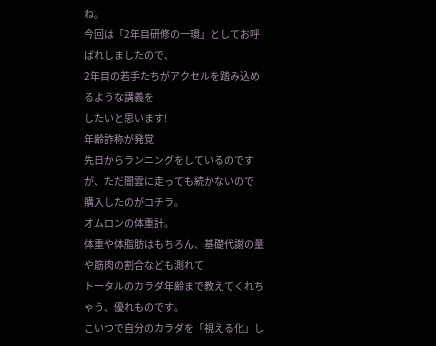ね。
今回は「2年目研修の一環」としてお呼ばれしましたので、
2年目の若手たちがアクセルを踏み込めるような講義を
したいと思います!
年齢詐称が発覚
先日からランニングをしているのですが、ただ闇雲に走っても続かないので
購入したのがコチラ。
オムロンの体重計。
体重や体脂肪はもちろん、基礎代謝の量や筋肉の割合なども測れて
トータルのカラダ年齢まで教えてくれちゃう、優れものです。
こいつで自分のカラダを「視える化」し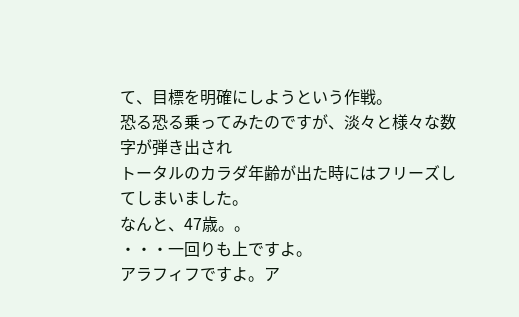て、目標を明確にしようという作戦。
恐る恐る乗ってみたのですが、淡々と様々な数字が弾き出され
トータルのカラダ年齢が出た時にはフリーズしてしまいました。
なんと、47歳。。
・・・一回りも上ですよ。
アラフィフですよ。ア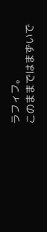ラフィフ。
このままではまずいで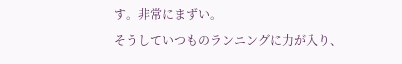す。非常にまずい。
そうしていつものランニングに力が入り、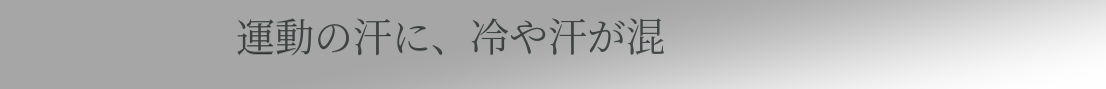運動の汗に、冷や汗が混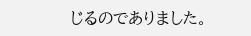じるのでありました。